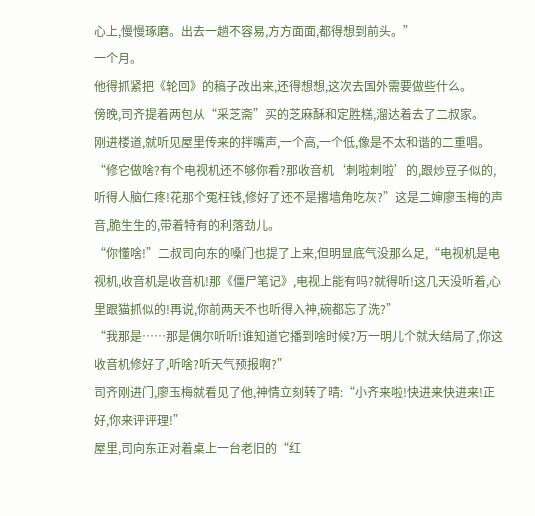心上,慢慢琢磨。出去一趟不容易,方方面面,都得想到前头。”
一个月。
他得抓紧把《轮回》的稿子改出来,还得想想,这次去国外需要做些什么。
傍晚,司齐提着两包从“采芝斋”买的芝麻酥和定胜糕,溜达着去了二叔家。
刚进楼道,就听见屋里传来的拌嘴声,一个高,一个低,像是不太和谐的二重唱。
“修它做啥?有个电视机还不够你看?那收音机‘刺啦刺啦’的,跟炒豆子似的,听得人脑仁疼!花那个冤枉钱,修好了还不是撂墙角吃灰?”这是二婶廖玉梅的声音,脆生生的,带着特有的利落劲儿。
“你懂啥!”二叔司向东的嗓门也提了上来,但明显底气没那么足,“电视机是电视机,收音机是收音机!那《僵尸笔记》,电视上能有吗?就得听!这几天没听着,心里跟猫抓似的!再说,你前两天不也听得入神,碗都忘了洗?”
“我那是……那是偶尔听听!谁知道它播到啥时候?万一明儿个就大结局了,你这收音机修好了,听啥?听天气预报啊?”
司齐刚进门,廖玉梅就看见了他,神情立刻转了晴:“小齐来啦!快进来快进来!正好,你来评评理!”
屋里,司向东正对着桌上一台老旧的“红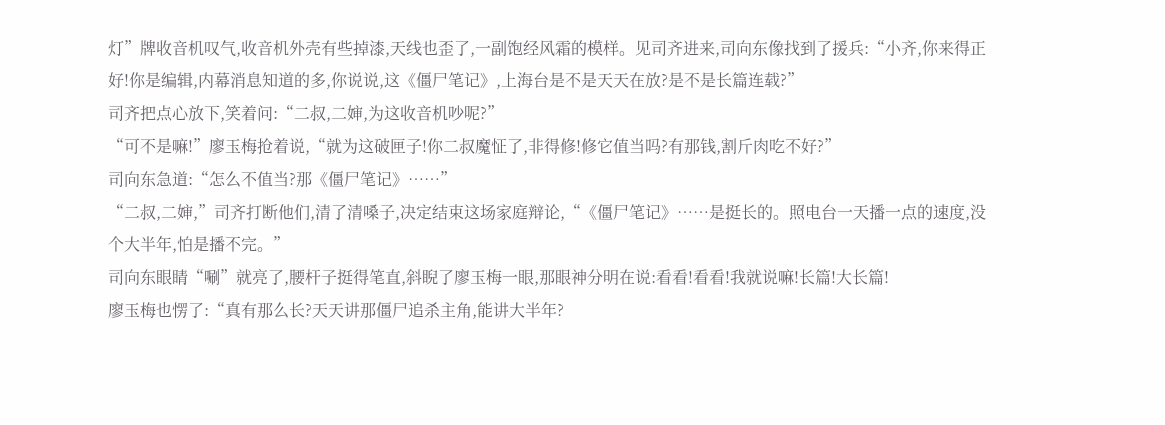灯”牌收音机叹气,收音机外壳有些掉漆,天线也歪了,一副饱经风霜的模样。见司齐进来,司向东像找到了援兵:“小齐,你来得正好!你是编辑,内幕消息知道的多,你说说,这《僵尸笔记》,上海台是不是天天在放?是不是长篇连载?”
司齐把点心放下,笑着问:“二叔,二婶,为这收音机吵呢?”
“可不是嘛!”廖玉梅抢着说,“就为这破匣子!你二叔魔怔了,非得修!修它值当吗?有那钱,割斤肉吃不好?”
司向东急道:“怎么不值当?那《僵尸笔记》……”
“二叔,二婶,”司齐打断他们,清了清嗓子,决定结束这场家庭辩论,“《僵尸笔记》……是挺长的。照电台一天播一点的速度,没个大半年,怕是播不完。”
司向东眼睛“唰”就亮了,腰杆子挺得笔直,斜睨了廖玉梅一眼,那眼神分明在说:看看!看看!我就说嘛!长篇!大长篇!
廖玉梅也愣了:“真有那么长?天天讲那僵尸追杀主角,能讲大半年?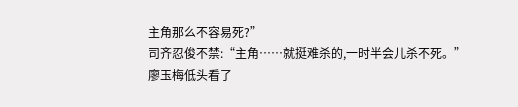主角那么不容易死?”
司齐忍俊不禁:“主角……就挺难杀的,一时半会儿杀不死。”
廖玉梅低头看了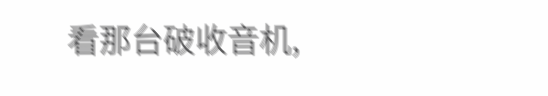看那台破收音机,